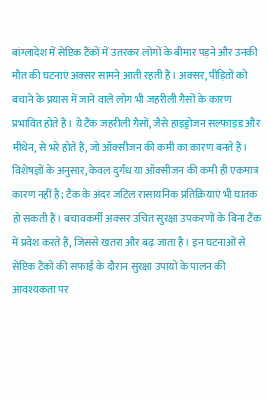बांग्लादेश में सेप्टिक टैंकों में उतरकर लोगों के बीमार पड़ने और उनकी मौत की घटनाएं अक्सर सामने आती रहती हैं। अक्सर, पीड़ितों को बचाने के प्रयास में जाने वाले लोग भी जहरीली गैसों के कारण प्रभावित होते हैं। ये टैंक जहरीली गैसों, जैसे हाइड्रोजन सल्फाइड और मीथेन, से भरे होते हैं, जो ऑक्सीजन की कमी का कारण बनते हैं। विशेषज्ञों के अनुसार, केवल दुर्गंध या ऑक्सीजन की कमी ही एकमात्र कारण नहीं है; टैंक के अंदर जटिल रासायनिक प्रतिक्रियाएं भी घातक हो सकती हैं। बचावकर्मी अक्सर उचित सुरक्षा उपकरणों के बिना टैंक में प्रवेश करते हैं, जिससे खतरा और बढ़ जाता है। इन घटनाओं से सेप्टिक टैंकों की सफाई के दौरान सुरक्षा उपायों के पालन की आवश्यकता पर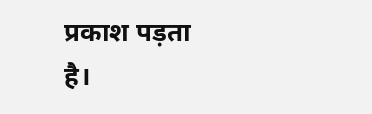प्रकाश पड़ता है।